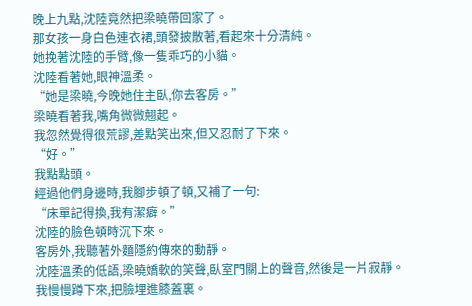晚上九點,沈陸竟然把梁曉帶回家了。
那女孩一身白色連衣裙,頭發披散著,看起來十分清純。
她挽著沈陸的手臂,像一隻乖巧的小貓。
沈陸看著她,眼神溫柔。
“她是梁曉,今晚她住主臥,你去客房。”
梁曉看著我,嘴角微微翹起。
我忽然覺得很荒謬,差點笑出來,但又忍耐了下來。
“好。”
我點點頭。
經過他們身邊時,我腳步頓了頓,又補了一句:
“床單記得換,我有潔癖。”
沈陸的臉色頓時沉下來。
客房外,我聽著外麵隱約傳來的動靜。
沈陸溫柔的低語,梁曉嬌軟的笑聲,臥室門關上的聲音,然後是一片寂靜。
我慢慢蹲下來,把臉埋進膝蓋裏。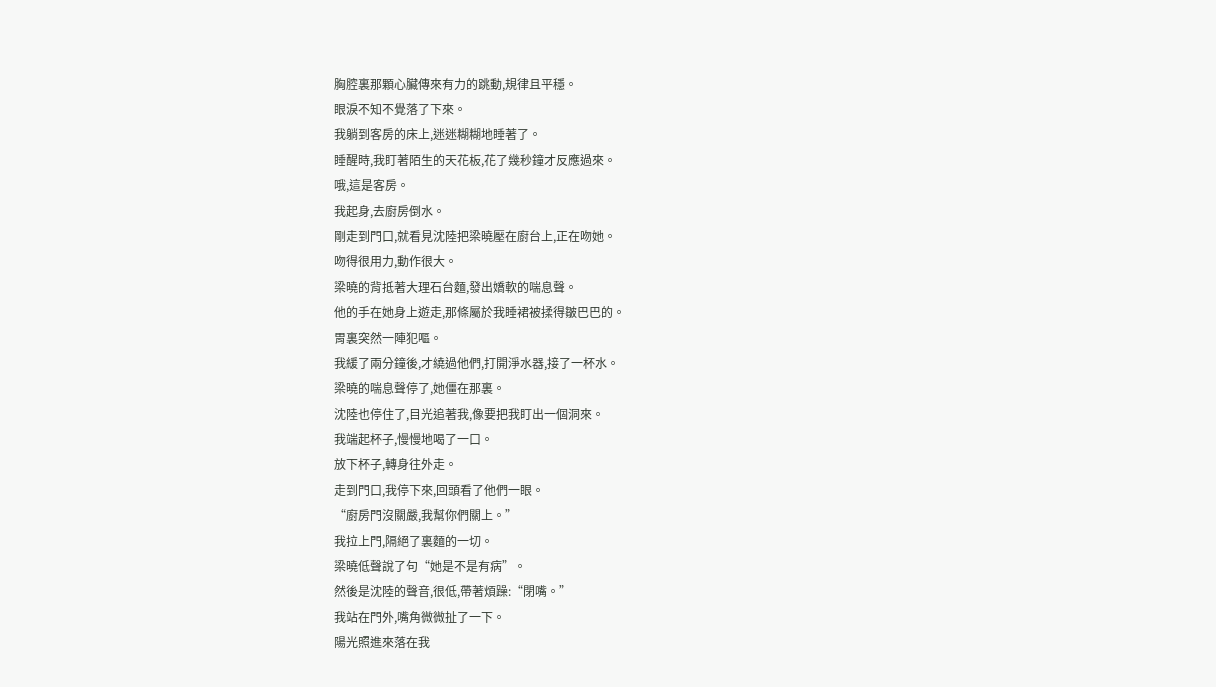胸腔裏那顆心臟傳來有力的跳動,規律且平穩。
眼淚不知不覺落了下來。
我躺到客房的床上,迷迷糊糊地睡著了。
睡醒時,我盯著陌生的天花板,花了幾秒鐘才反應過來。
哦,這是客房。
我起身,去廚房倒水。
剛走到門口,就看見沈陸把梁曉壓在廚台上,正在吻她。
吻得很用力,動作很大。
梁曉的背抵著大理石台麵,發出嬌軟的喘息聲。
他的手在她身上遊走,那條屬於我睡裙被揉得皺巴巴的。
胃裏突然一陣犯嘔。
我緩了兩分鐘後,才繞過他們,打開淨水器,接了一杯水。
梁曉的喘息聲停了,她僵在那裏。
沈陸也停住了,目光追著我,像要把我盯出一個洞來。
我端起杯子,慢慢地喝了一口。
放下杯子,轉身往外走。
走到門口,我停下來,回頭看了他們一眼。
“廚房門沒關嚴,我幫你們關上。”
我拉上門,隔絕了裏麵的一切。
梁曉低聲說了句“她是不是有病”。
然後是沈陸的聲音,很低,帶著煩躁:“閉嘴。”
我站在門外,嘴角微微扯了一下。
陽光照進來落在我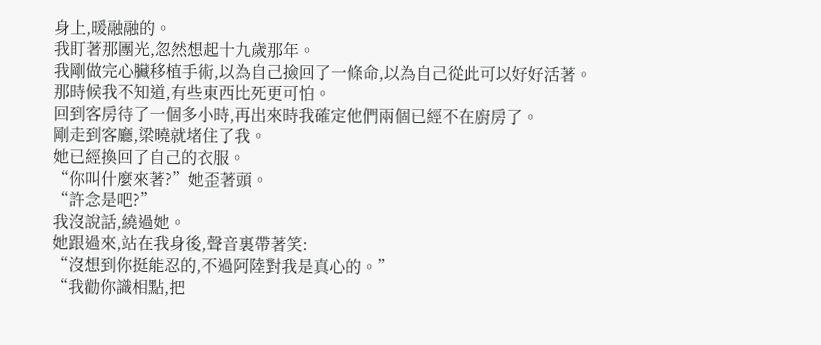身上,暖融融的。
我盯著那團光,忽然想起十九歲那年。
我剛做完心臟移植手術,以為自己撿回了一條命,以為自己從此可以好好活著。
那時候我不知道,有些東西比死更可怕。
回到客房待了一個多小時,再出來時我確定他們兩個已經不在廚房了。
剛走到客廳,梁曉就堵住了我。
她已經換回了自己的衣服。
“你叫什麼來著?”她歪著頭。
“許念是吧?”
我沒說話,繞過她。
她跟過來,站在我身後,聲音裏帶著笑:
“沒想到你挺能忍的,不過阿陸對我是真心的。”
“我勸你識相點,把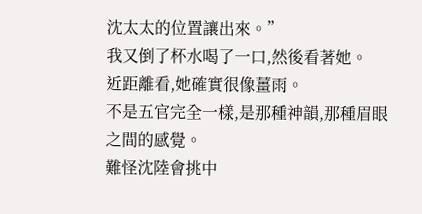沈太太的位置讓出來。”
我又倒了杯水喝了一口,然後看著她。
近距離看,她確實很像薑雨。
不是五官完全一樣,是那種神韻,那種眉眼之間的感覺。
難怪沈陸會挑中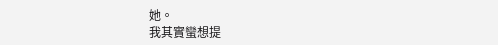她。
我其實蠻想提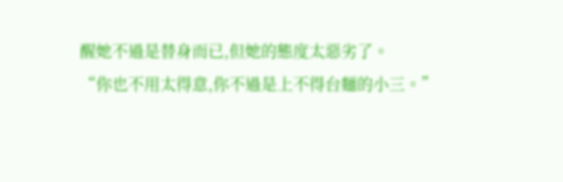醒她不過是替身而已,但她的態度太惡劣了。
“你也不用太得意,你不過是上不得台麵的小三。”